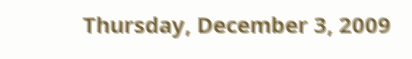Thursday, December 3, 2009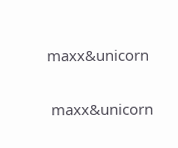maxx&unicorn

 maxx&unicorn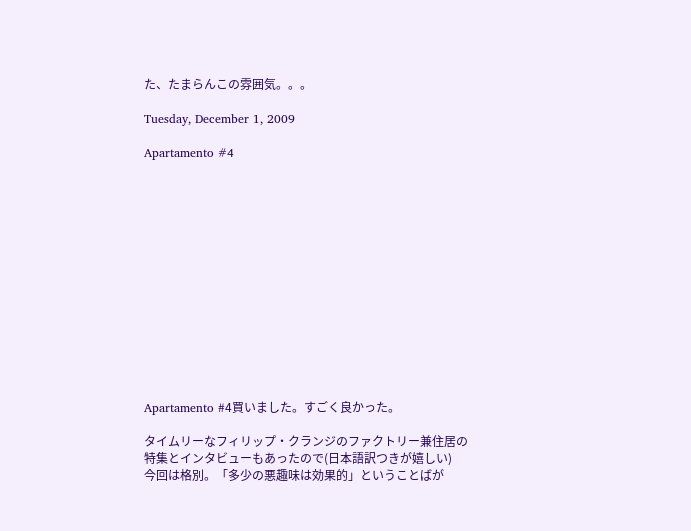た、たまらんこの雰囲気。。。

Tuesday, December 1, 2009

Apartamento #4














Apartamento #4買いました。すごく良かった。

タイムリーなフィリップ・クランジのファクトリー兼住居の
特集とインタビューもあったので(日本語訳つきが嬉しい)
今回は格別。「多少の悪趣味は効果的」ということばが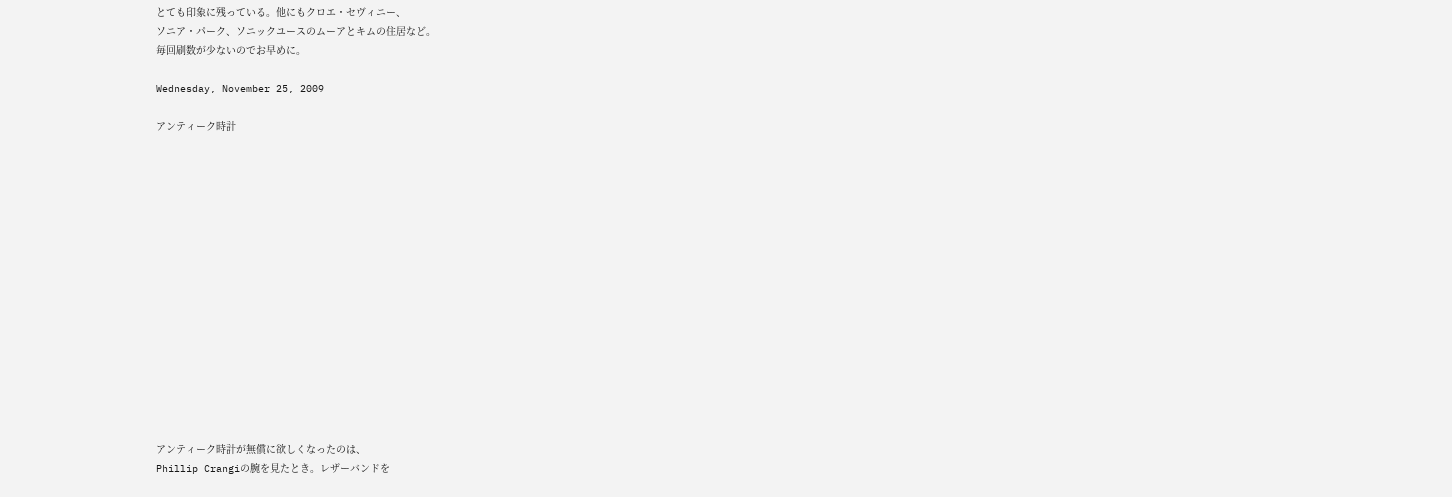とても印象に残っている。他にもクロエ・セヴィニー、
ソニア・パーク、ソニックユースのムーアとキムの住居など。
毎回刷数が少ないのでお早めに。

Wednesday, November 25, 2009

アンティーク時計
















アンティーク時計が無償に欲しくなったのは、
Phillip Crangiの腕を見たとき。レザーバンドを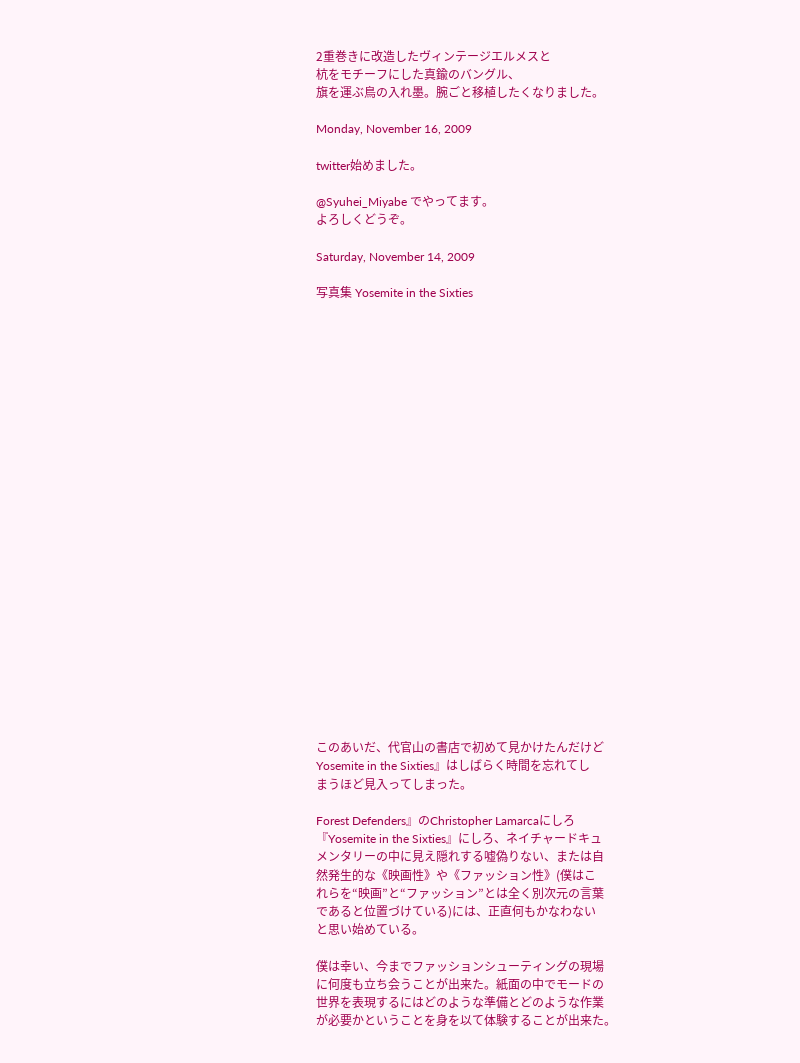2重巻きに改造したヴィンテージエルメスと
杭をモチーフにした真鍮のバングル、
旗を運ぶ鳥の入れ墨。腕ごと移植したくなりました。

Monday, November 16, 2009

twitter始めました。

@Syuhei_Miyabe でやってます。
よろしくどうぞ。

Saturday, November 14, 2009

写真集 Yosemite in the Sixties
























このあいだ、代官山の書店で初めて見かけたんだけど
Yosemite in the Sixties』はしばらく時間を忘れてし
まうほど見入ってしまった。

Forest Defenders』のChristopher Lamarcaにしろ
『Yosemite in the Sixties』にしろ、ネイチャードキュ
メンタリーの中に見え隠れする嘘偽りない、または自
然発生的な《映画性》や《ファッション性》(僕はこ
れらを“映画”と“ファッション”とは全く別次元の言葉
であると位置づけている)には、正直何もかなわない
と思い始めている。

僕は幸い、今までファッションシューティングの現場
に何度も立ち会うことが出来た。紙面の中でモードの
世界を表現するにはどのような準備とどのような作業
が必要かということを身を以て体験することが出来た。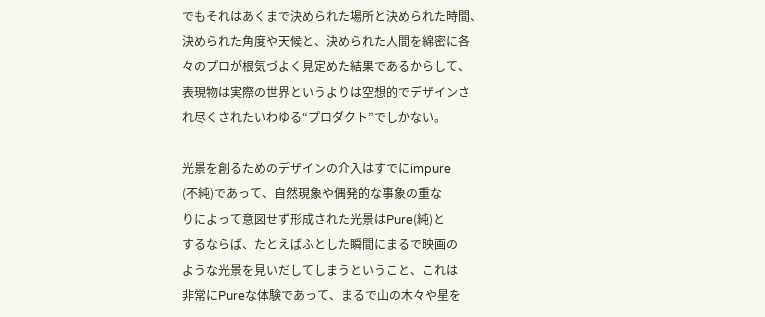でもそれはあくまで決められた場所と決められた時間、
決められた角度や天候と、決められた人間を綿密に各
々のプロが根気づよく見定めた結果であるからして、
表現物は実際の世界というよりは空想的でデザインさ
れ尽くされたいわゆる“プロダクト”でしかない。

光景を創るためのデザインの介入はすでにimpure
(不純)であって、自然現象や偶発的な事象の重な
りによって意図せず形成された光景はPure(純)と
するならば、たとえばふとした瞬間にまるで映画の
ような光景を見いだしてしまうということ、これは
非常にPureな体験であって、まるで山の木々や星を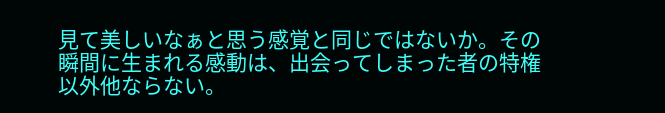見て美しいなぁと思う感覚と同じではないか。その
瞬間に生まれる感動は、出会ってしまった者の特権
以外他ならない。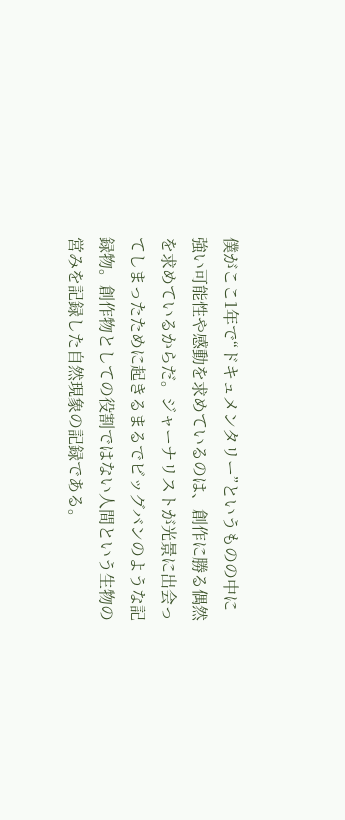僕がここ1年で“ドキュメンタリー”というものの中に
強い可能性や感動を求めているのは、創作に勝る偶然
を求めているからだ。ジャーナリストが光景に出会っ
てしまったために起きるまるでビッグバンのような記
録物。創作物としての役割ではない人間という生物の
営みを記録した自然現象の記録である。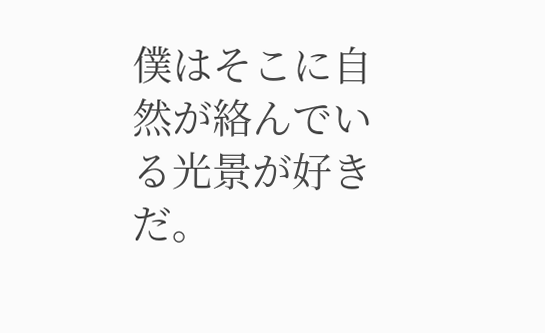僕はそこに自然が絡んでいる光景が好きだ。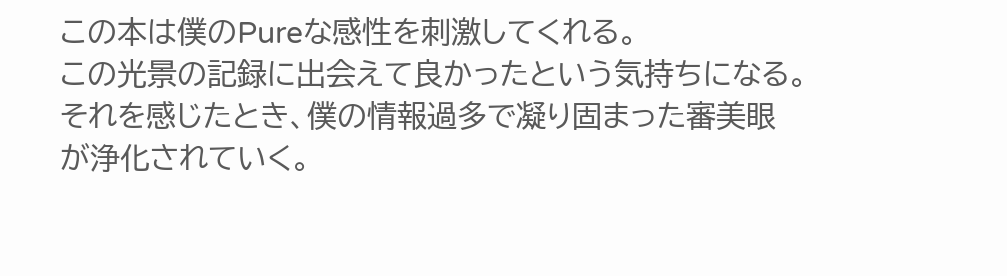この本は僕のPureな感性を刺激してくれる。
この光景の記録に出会えて良かったという気持ちになる。
それを感じたとき、僕の情報過多で凝り固まった審美眼
が浄化されていく。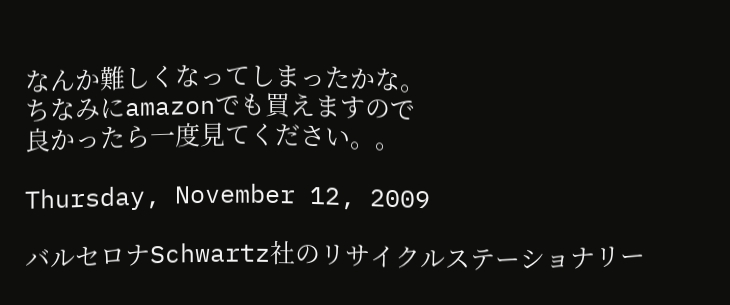なんか難しくなってしまったかな。
ちなみにamazonでも買えますので
良かったら一度見てください。。

Thursday, November 12, 2009

バルセロナSchwartz社のリサイクルステーショナリー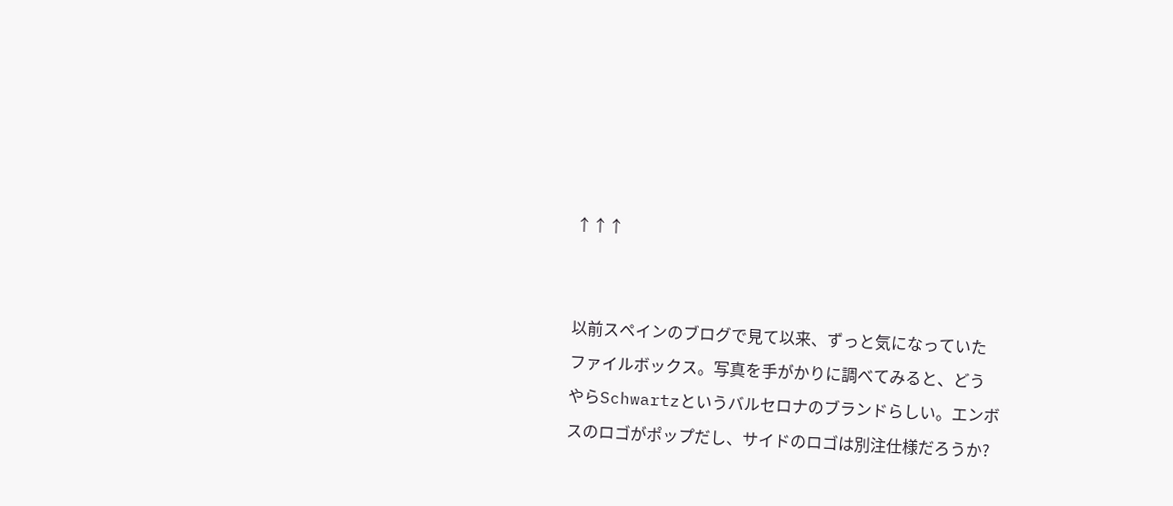↑↑↑


以前スペインのブログで見て以来、ずっと気になっていた
ファイルボックス。写真を手がかりに調べてみると、どう
やらSchwartzというバルセロナのブランドらしい。エンボ
スのロゴがポップだし、サイドのロゴは別注仕様だろうか?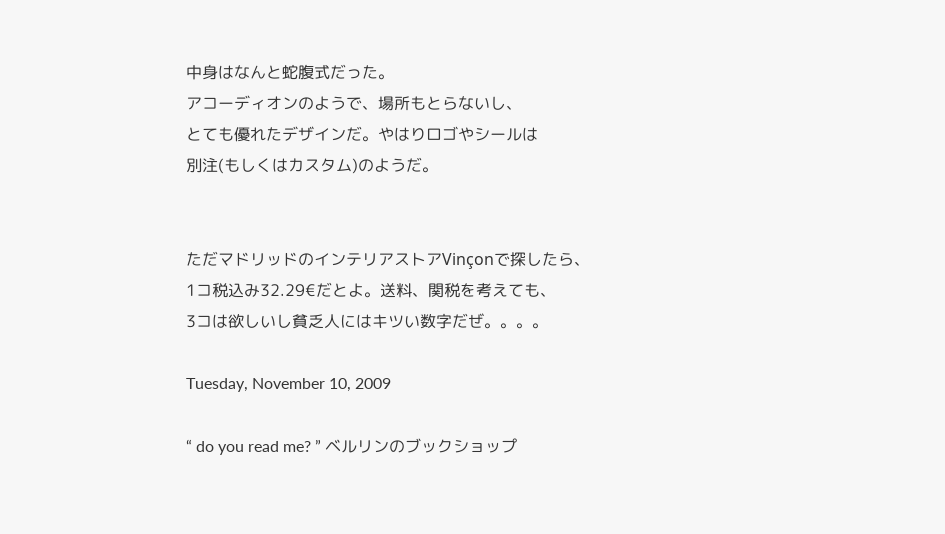中身はなんと蛇腹式だった。
アコーディオンのようで、場所もとらないし、
とても優れたデザインだ。やはりロゴやシールは
別注(もしくはカスタム)のようだ。


ただマドリッドのインテリアストアVinçonで探したら、
1コ税込み32.29€だとよ。送料、関税を考えても、
3コは欲しいし貧乏人にはキツい数字だぜ。。。。

Tuesday, November 10, 2009

“ do you read me? ” ベルリンのブックショップ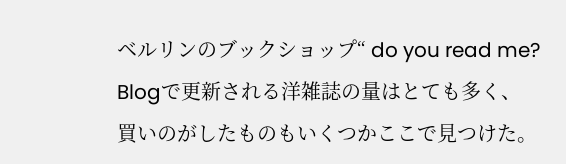ベルリンのブックショップ“ do you read me?
Blogで更新される洋雑誌の量はとても多く、
買いのがしたものもいくつかここで見つけた。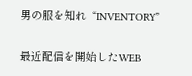男の服を知れ  “INVENTORY”

最近配信を開始したWEB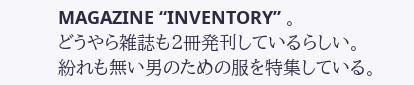MAGAZINE “INVENTORY” 。
どうやら雑誌も2冊発刊しているらしい。
紛れも無い男のための服を特集している。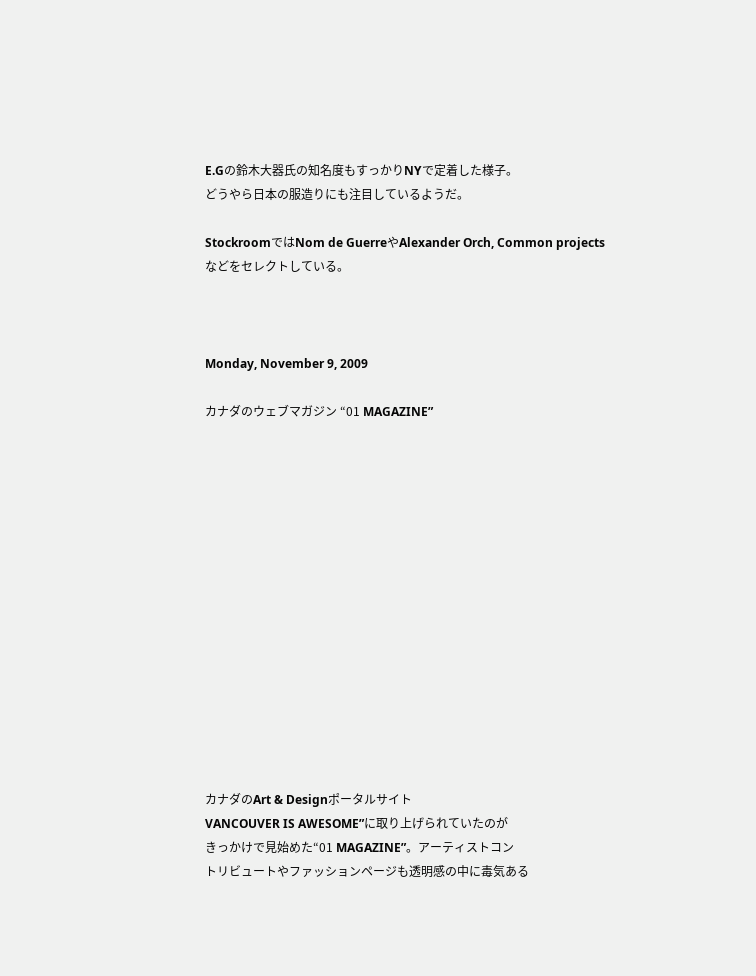E.Gの鈴木大器氏の知名度もすっかりNYで定着した様子。
どうやら日本の服造りにも注目しているようだ。

StockroomではNom de GuerreやAlexander Orch, Common projects
などをセレクトしている。



Monday, November 9, 2009

カナダのウェブマガジン “01 MAGAZINE”















カナダのArt & Designポータルサイト
VANCOUVER IS AWESOME”に取り上げられていたのが
きっかけで見始めた“01 MAGAZINE”。アーティストコン
トリビュートやファッションページも透明感の中に毒気ある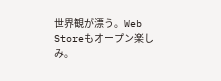世界観が漂う。Web Storeもオープン楽しみ。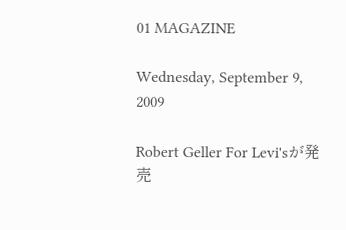01 MAGAZINE

Wednesday, September 9, 2009

Robert Geller For Levi'sが発売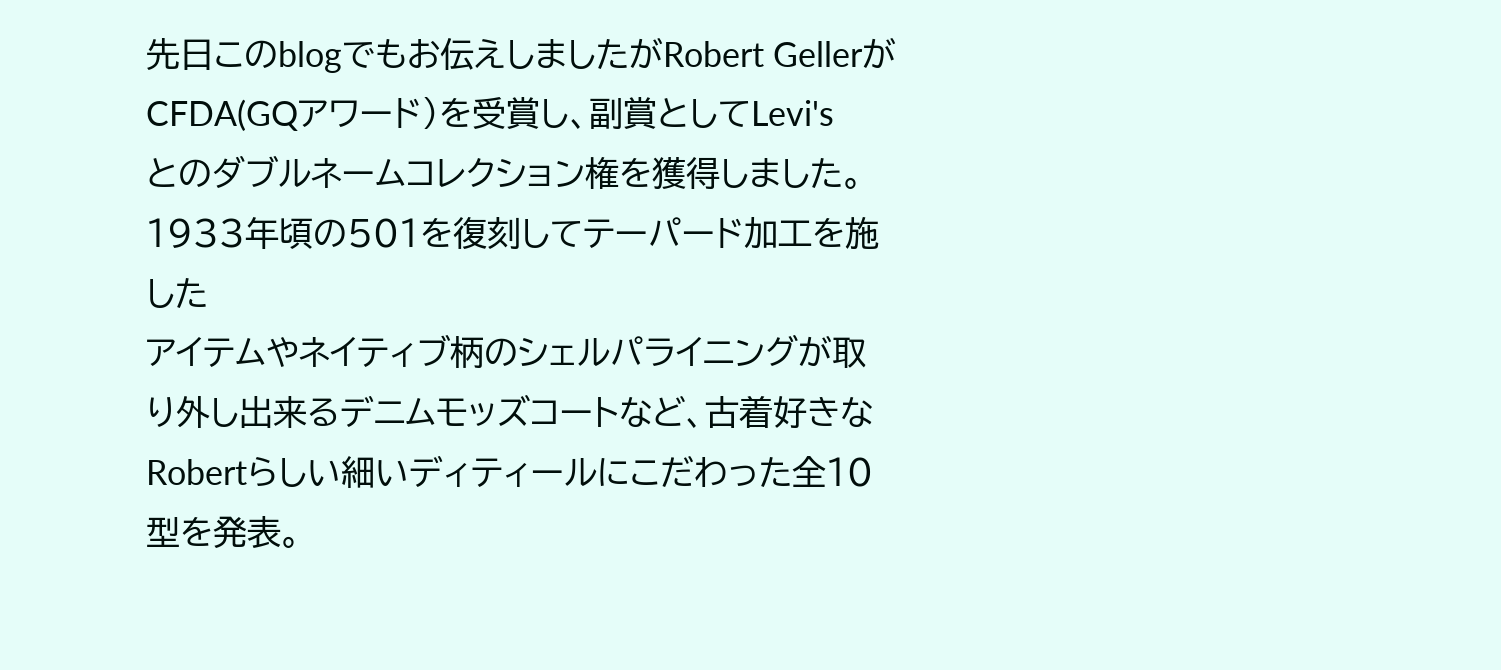先日このblogでもお伝えしましたがRobert Gellerが
CFDA(GQアワード)を受賞し、副賞としてLevi's
とのダブルネームコレクション権を獲得しました。
1933年頃の501を復刻してテーパード加工を施した
アイテムやネイティブ柄のシェルパライニングが取
り外し出来るデニムモッズコートなど、古着好きな
Robertらしい細いディティールにこだわった全10
型を発表。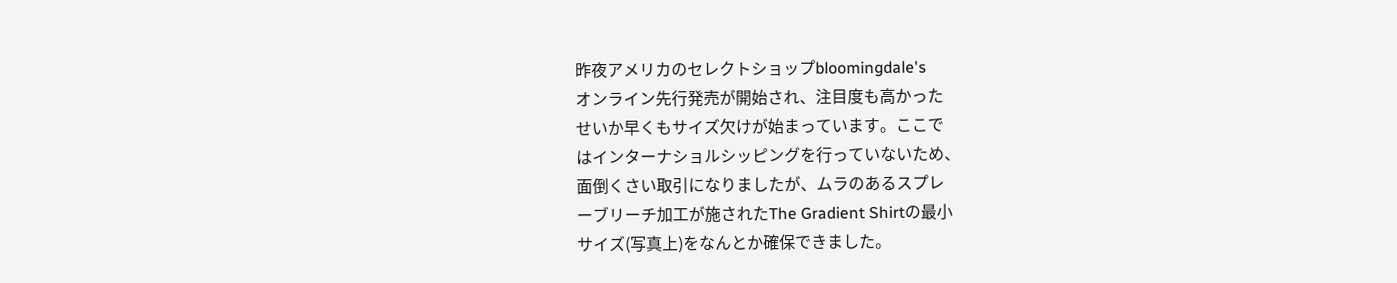昨夜アメリカのセレクトショップbloomingdale's
オンライン先行発売が開始され、注目度も高かった
せいか早くもサイズ欠けが始まっています。ここで
はインターナショルシッピングを行っていないため、
面倒くさい取引になりましたが、ムラのあるスプレ
ーブリーチ加工が施されたThe Gradient Shirtの最小
サイズ(写真上)をなんとか確保できました。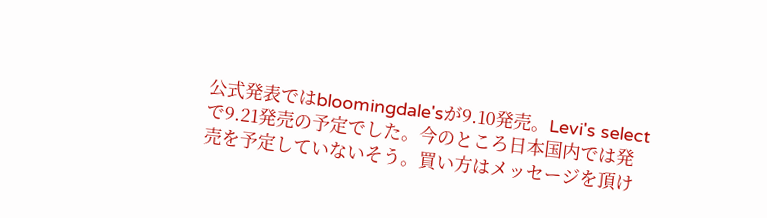公式発表ではbloomingdale'sが9.10発売。Levi's select
で9.21発売の予定でした。今のところ日本国内では発
売を予定していないそう。買い方はメッセージを頂け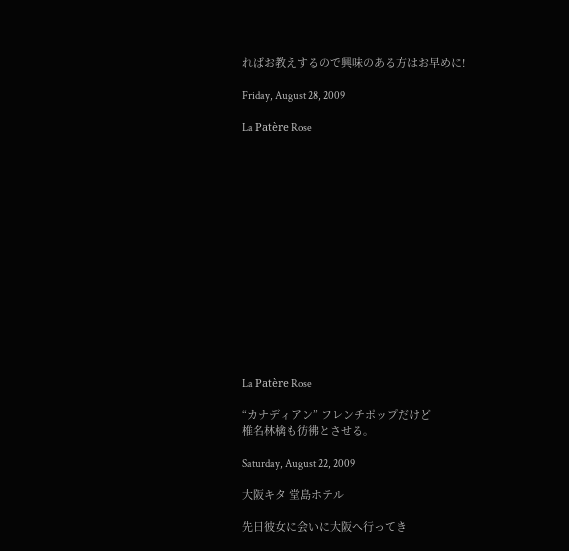ればお教えするので興味のある方はお早めに!

Friday, August 28, 2009

La Patère Rose















La Patère Rose

“カナディアン” フレンチポップだけど
椎名林檎も彷彿とさせる。

Saturday, August 22, 2009

大阪キタ 堂島ホテル

先日彼女に会いに大阪へ行ってき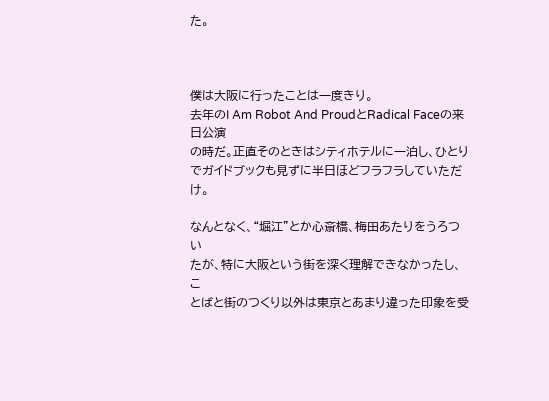た。



僕は大阪に行ったことは一度きり。
去年のI Am Robot And ProudとRadical Faceの来日公演
の時だ。正直そのときはシティホテルに一泊し、ひとり
でガイドブックも見ずに半日ほどフラフラしていただけ。

なんとなく、“堀江”とか心斎橋、梅田あたりをうろつい
たが、特に大阪という街を深く理解できなかったし、こ
とばと街のつくり以外は東京とあまり違った印象を受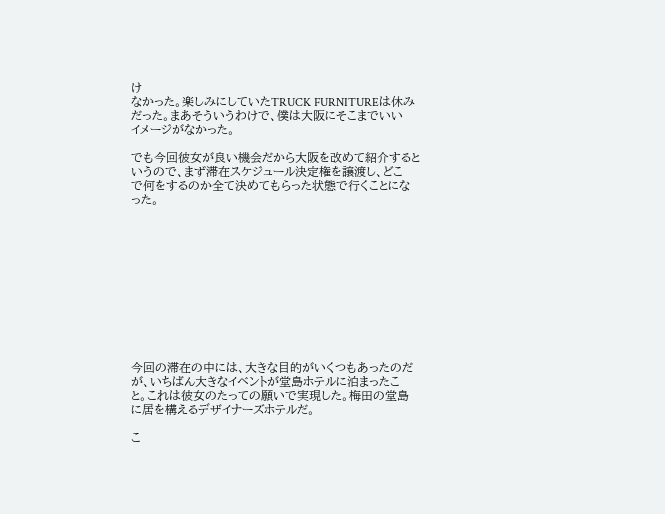け
なかった。楽しみにしていたTRUCK FURNITUREは休み
だった。まあそういうわけで、僕は大阪にそこまでいい
イメージがなかった。

でも今回彼女が良い機会だから大阪を改めて紹介すると
いうので、まず滞在スケジュール決定権を譲渡し、どこ
で何をするのか全て決めてもらった状態で行くことにな
った。











今回の滞在の中には、大きな目的がいくつもあったのだ
が、いちばん大きなイベントが堂島ホテルに泊まったこ
と。これは彼女のたっての願いで実現した。梅田の堂島
に居を構えるデザイナーズホテルだ。

こ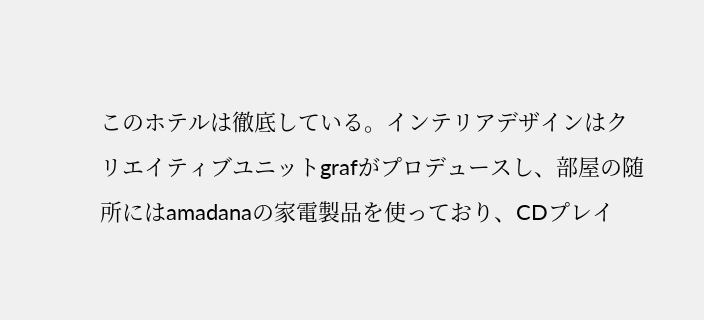このホテルは徹底している。インテリアデザインはク
リエイティブユニットgrafがプロデュースし、部屋の随
所にはamadanaの家電製品を使っており、CDプレイ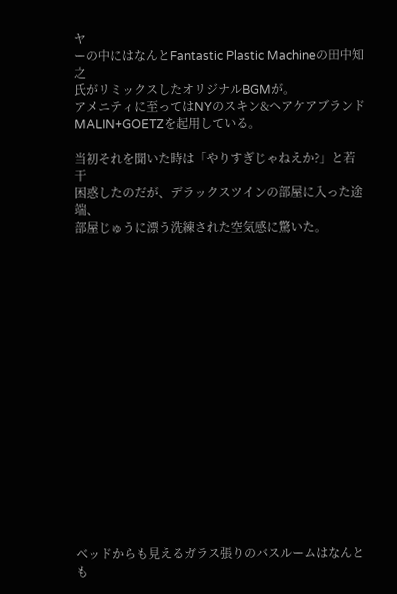ヤ
ーの中にはなんとFantastic Plastic Machineの田中知之
氏がリミックスしたオリジナルBGMが。
アメニティに至ってはNYのスキン&ヘアケアブランド
MALIN+GOETZを起用している。

当初それを聞いた時は「やりすぎじゃねえか?」と若干
困惑したのだが、デラックスツインの部屋に入った途端、
部屋じゅうに漂う洗練された空気感に驚いた。


















ベッドからも見えるガラス張りのバスルームはなんとも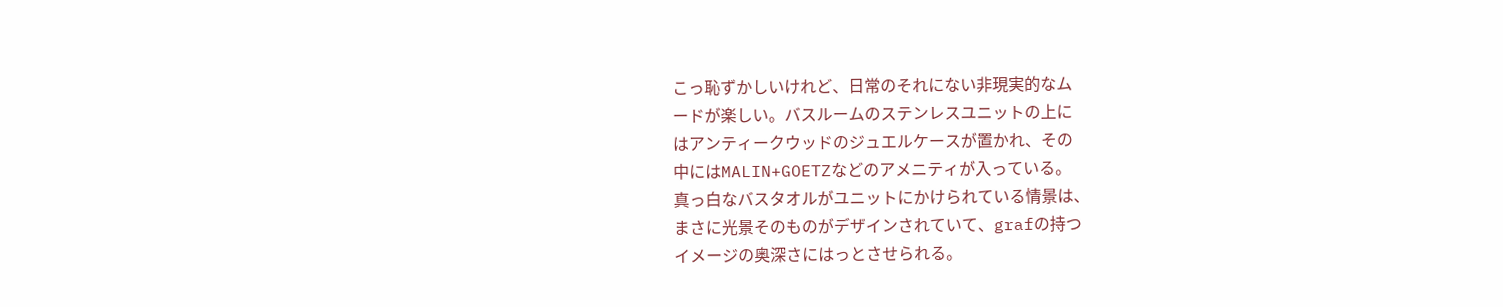こっ恥ずかしいけれど、日常のそれにない非現実的なム
ードが楽しい。バスルームのステンレスユニットの上に
はアンティークウッドのジュエルケースが置かれ、その
中にはMALIN+GOETZなどのアメニティが入っている。
真っ白なバスタオルがユニットにかけられている情景は、
まさに光景そのものがデザインされていて、grafの持つ
イメージの奥深さにはっとさせられる。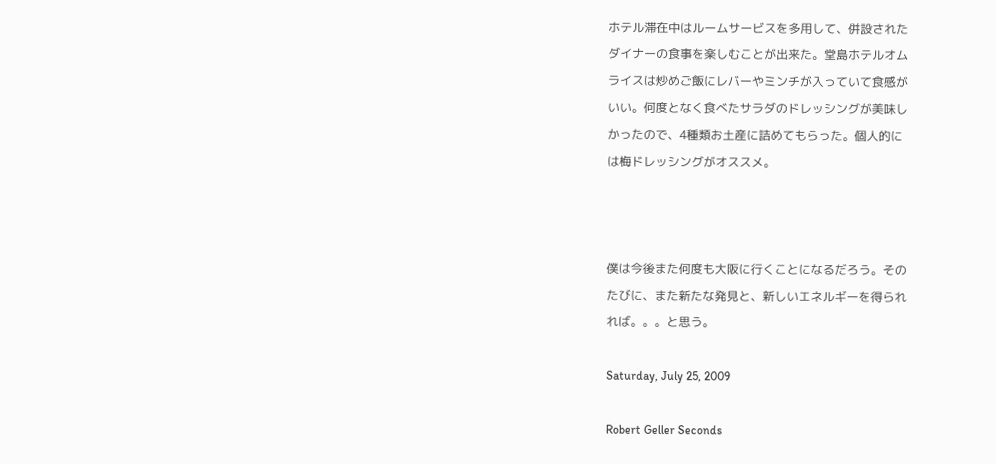ホテル滞在中はルームサービスを多用して、併設された
ダイナーの食事を楽しむことが出来た。堂島ホテルオム
ライスは炒めご飯にレバーやミンチが入っていて食感が
いい。何度となく食べたサラダのドレッシングが美味し
かったので、4種類お土産に詰めてもらった。個人的に
は梅ドレッシングがオススメ。



僕は今後また何度も大阪に行くことになるだろう。その
たびに、また新たな発見と、新しいエネルギーを得られ
れば。。。と思う。

Saturday, July 25, 2009

Robert Geller Seconds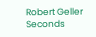Robert Geller Seconds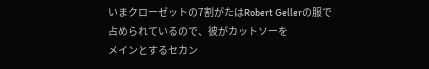いまクローゼットの7割がたはRobert Gellerの服で
占められているので、彼がカットソーを
メインとするセカン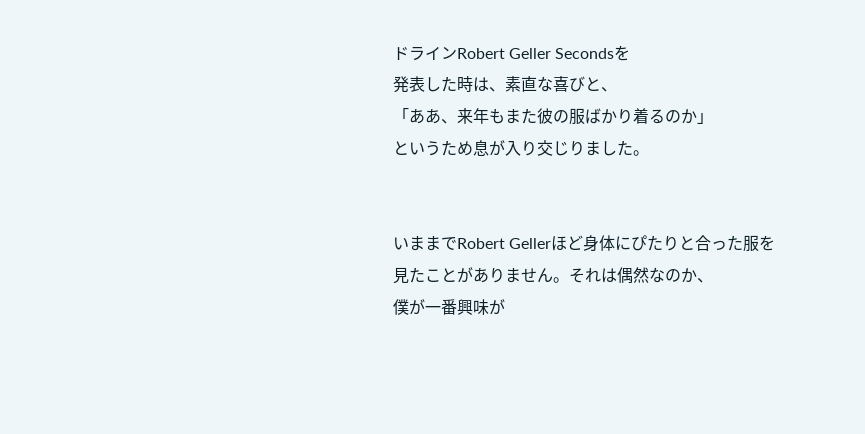ドラインRobert Geller Secondsを
発表した時は、素直な喜びと、
「ああ、来年もまた彼の服ばかり着るのか」
というため息が入り交じりました。


いままでRobert Gellerほど身体にぴたりと合った服を
見たことがありません。それは偶然なのか、
僕が一番興味が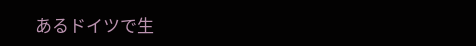あるドイツで生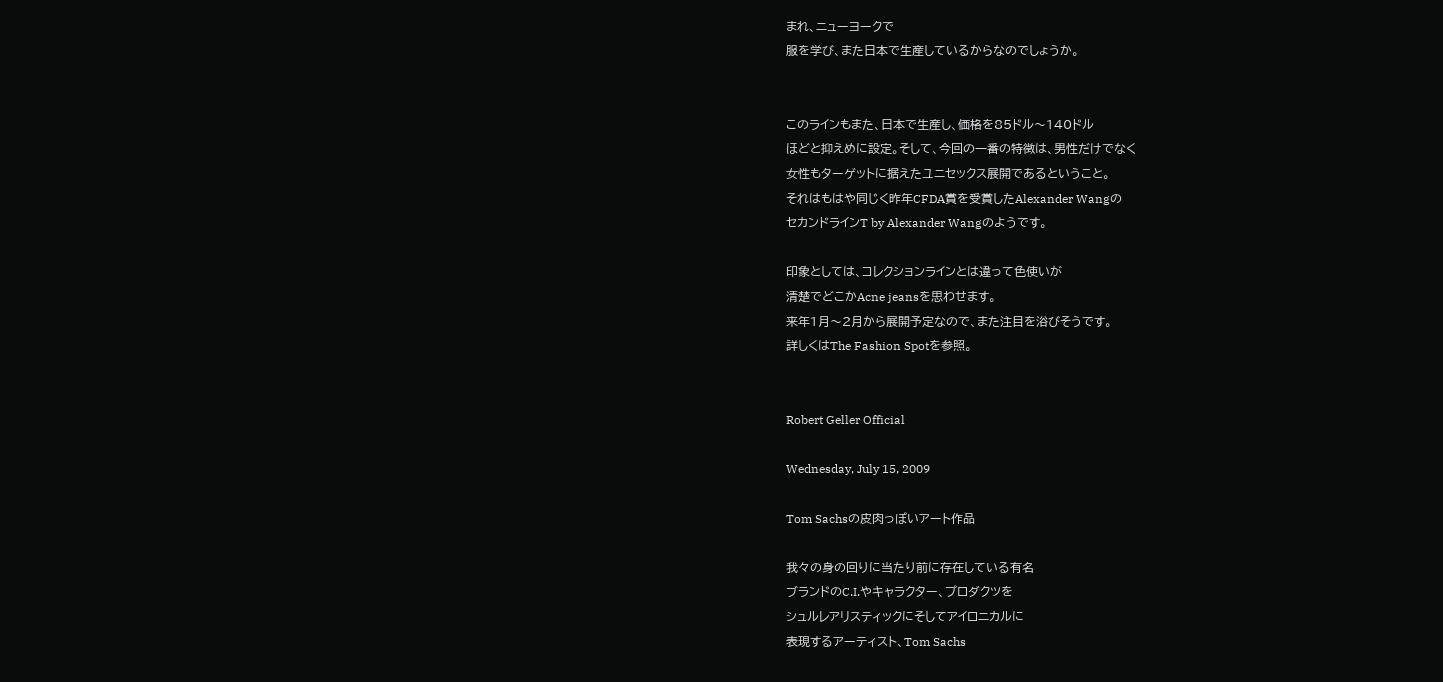まれ、ニューヨークで
服を学び、また日本で生産しているからなのでしょうか。


このラインもまた、日本で生産し、価格を85ドル〜140ドル
ほどと抑えめに設定。そして、今回の一番の特徴は、男性だけでなく
女性もターゲットに据えたユニセックス展開であるということ。
それはもはや同じく昨年CFDA賞を受賞したAlexander Wangの
セカンドラインT by Alexander Wangのようです。

印象としては、コレクションラインとは違って色使いが
清楚でどこかAcne jeansを思わせます。
来年1月〜2月から展開予定なので、また注目を浴びそうです。
詳しくはThe Fashion Spotを参照。


Robert Geller Official

Wednesday, July 15, 2009

Tom Sachsの皮肉っぽいアート作品

我々の身の回りに当たり前に存在している有名
ブランドのC.I.やキャラクター、プロダクツを
シュルレアリスティックにそしてアイロニカルに
表現するアーティスト、Tom Sachs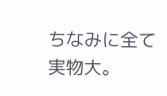ちなみに全て実物大。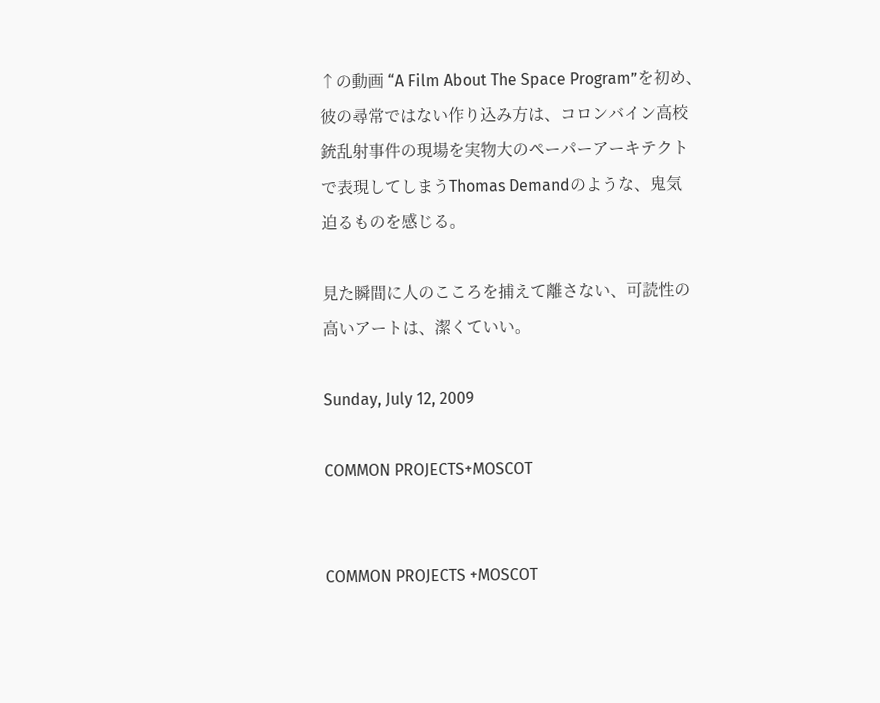↑の動画 “A Film About The Space Program”を初め、
彼の尋常ではない作り込み方は、コロンバイン高校
銃乱射事件の現場を実物大のペーパーアーキテクト
で表現してしまうThomas Demandのような、鬼気
迫るものを感じる。

見た瞬間に人のこころを捕えて離さない、可読性の
高いアートは、潔くていい。

Sunday, July 12, 2009

COMMON PROJECTS+MOSCOT


COMMON PROJECTS +MOSCOT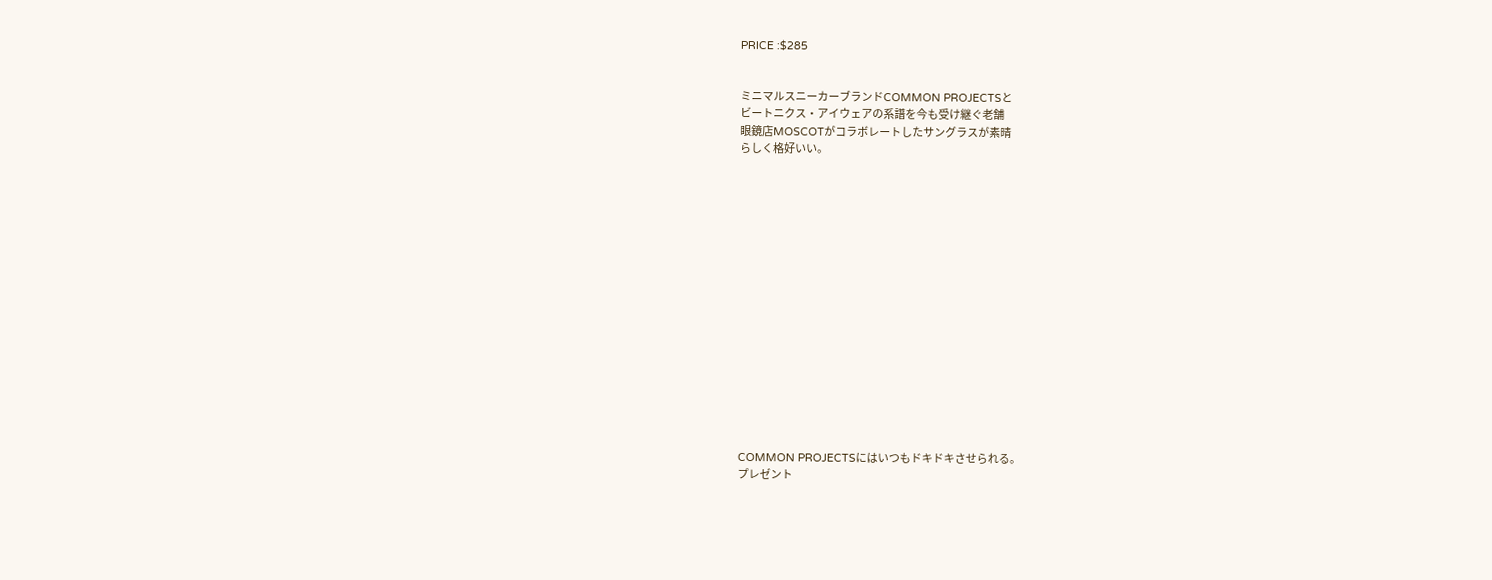PRICE :$285


ミニマルスニーカーブランドCOMMON PROJECTSと
ビートニクス・アイウェアの系譜を今も受け継ぐ老舗
眼鏡店MOSCOTがコラボレートしたサングラスが素晴
らしく格好いい。

















COMMON PROJECTSにはいつもドキドキさせられる。
プレゼント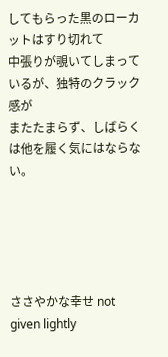してもらった黒のローカットはすり切れて
中張りが覗いてしまっているが、独特のクラック感が
またたまらず、しばらくは他を履く気にはならない。





ささやかな幸せ not given lightly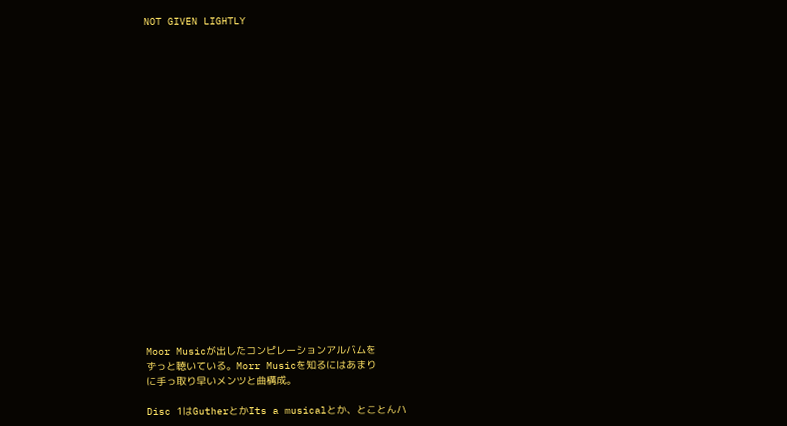NOT GIVEN LIGHTLY





















Moor Musicが出したコンピレーションアルバムを
ずっと聴いている。Morr Musicを知るにはあまり
に手っ取り早いメンツと曲構成。

Disc 1はGutherとかIts a musicalとか、とことんハ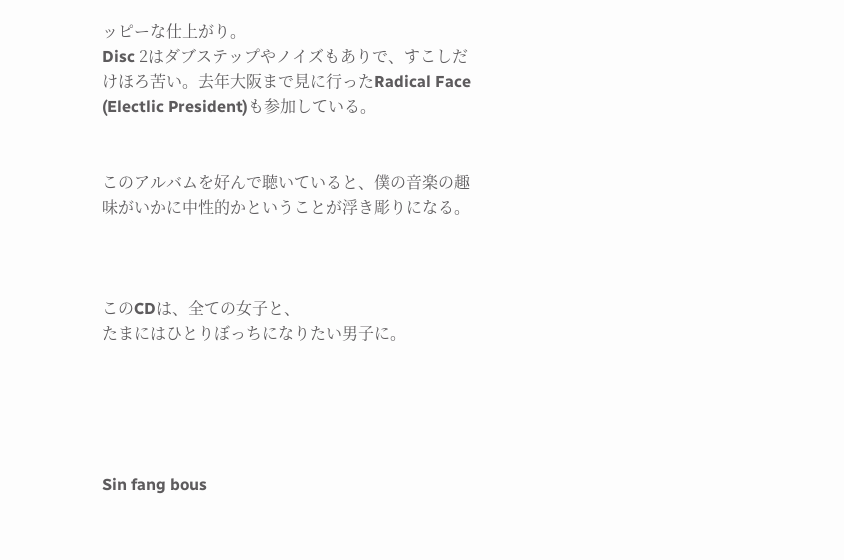ッピーな仕上がり。
Disc 2はダブステップやノイズもありで、すこしだ
けほろ苦い。去年大阪まで見に行ったRadical Face
(Electlic President)も参加している。


このアルバムを好んで聴いていると、僕の音楽の趣
味がいかに中性的かということが浮き彫りになる。



このCDは、全ての女子と、
たまにはひとりぼっちになりたい男子に。





Sin fang bous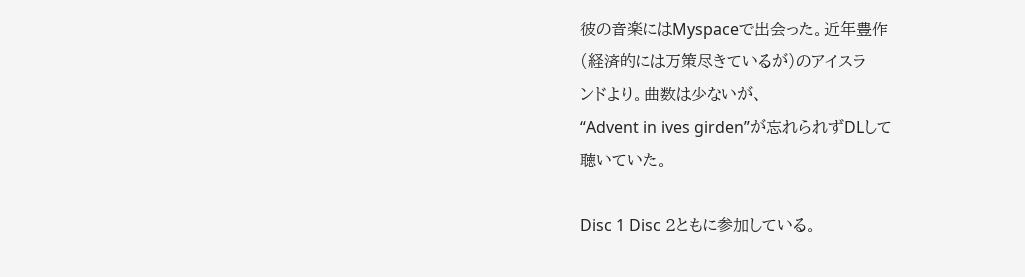彼の音楽にはMyspaceで出会った。近年豊作
(経済的には万策尽きているが)のアイスラ
ンドより。曲数は少ないが、
“Advent in ives girden”が忘れられずDLして
聴いていた。

Disc 1 Disc 2ともに参加している。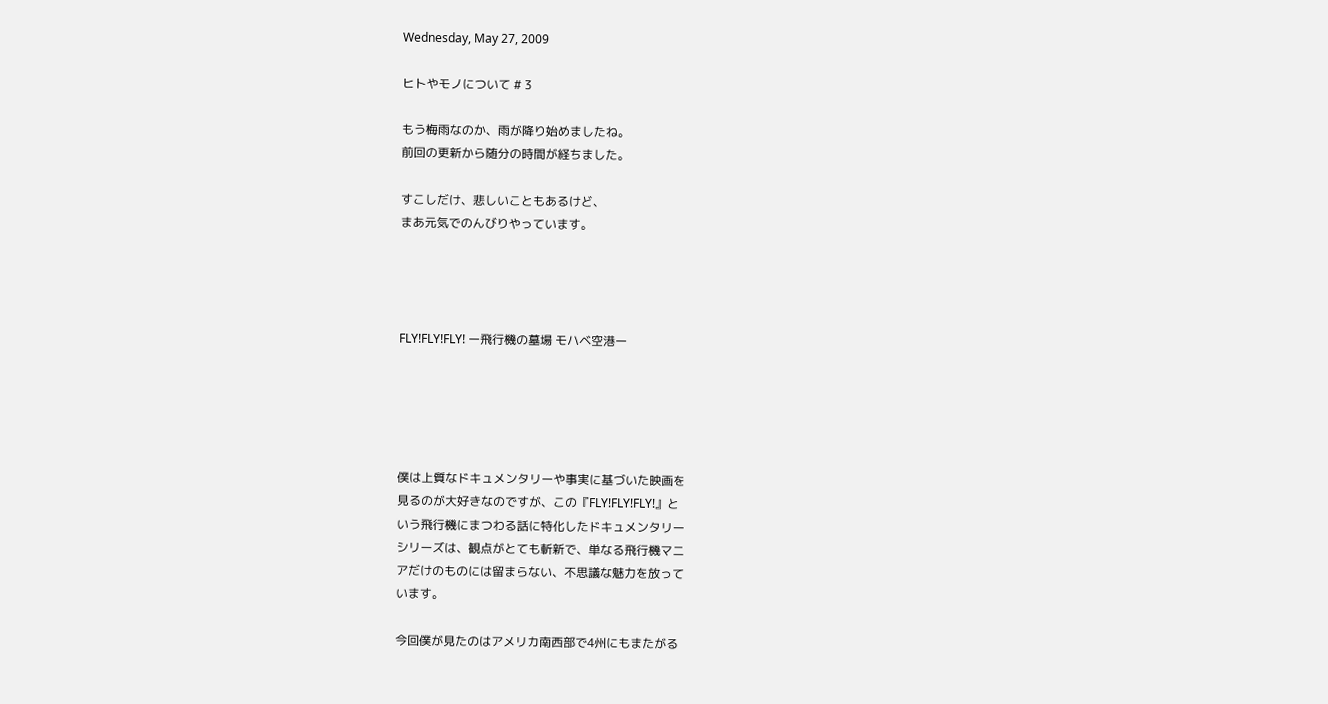Wednesday, May 27, 2009

ヒトやモノについて # 3

もう梅雨なのか、雨が降り始めましたね。
前回の更新から随分の時間が経ちました。

すこしだけ、悲しいこともあるけど、
まあ元気でのんびりやっています。




FLY!FLY!FLY! ー飛行機の墓場 モハベ空港ー





僕は上質なドキュメンタリーや事実に基づいた映画を
見るのが大好きなのですが、この『FLY!FLY!FLY!』と
いう飛行機にまつわる話に特化したドキュメンタリー
シリーズは、観点がとても斬新で、単なる飛行機マニ
アだけのものには留まらない、不思議な魅力を放って
います。

今回僕が見たのはアメリカ南西部で4州にもまたがる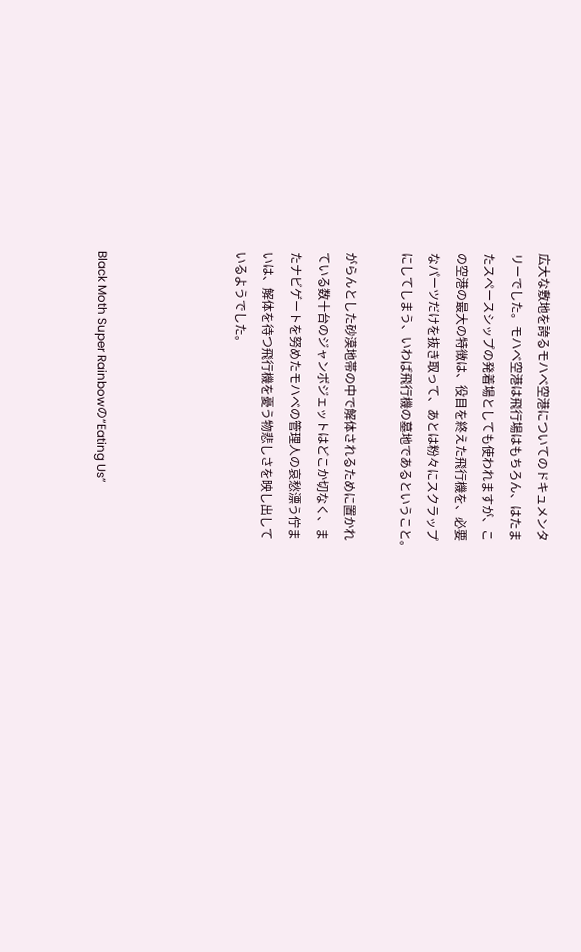広大な敷地を誇るモハベ空港についてのドキュメンタ
リーでした。モハベ空港は飛行場はもちろん、はたま
たスペースシップの発着場としても使われますが、こ
の空港の最大の特徴は、役目を終えた飛行機を、必要
なパーツだけを抜き取って、あとは粉々にスクラップ
にしてしまう、いわば飛行機の墓地であるということ。

がらんとした砂漠地帯の中で解体されるために置かれ
ている数十台のジャンボジェットはどこか切なく、ま
たナビゲートを努めたモハベの管理人の哀愁漂う佇ま
いは、解体を待つ飛行機を憂う物悲しさを映し出して
いるようでした。




Black Moth Super Rainbowの“Eating Us”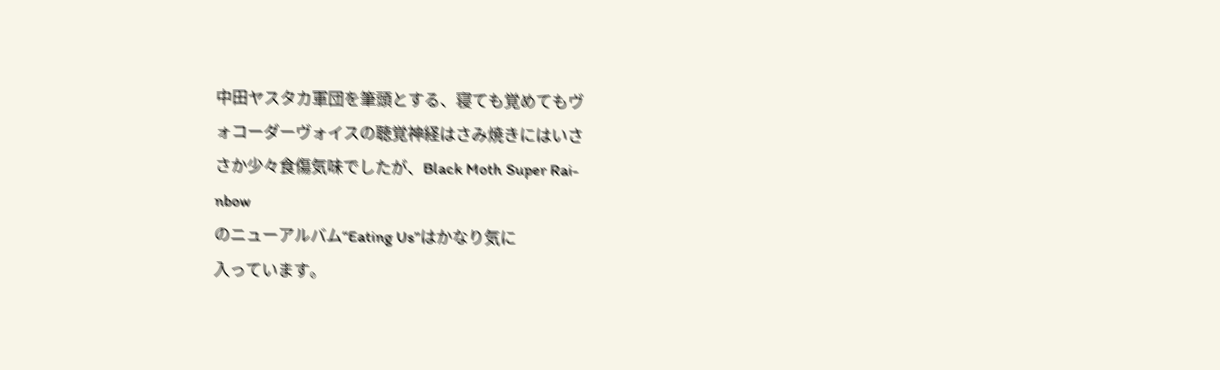中田ヤスタカ軍団を筆頭とする、寝ても覚めてもヴ
ォコーダーヴォイスの聴覚神経はさみ焼きにはいさ
さか少々食傷気味でしたが、Black Moth Super Rai-
nbow
のニューアルバム“Eating Us”はかなり気に
入っています。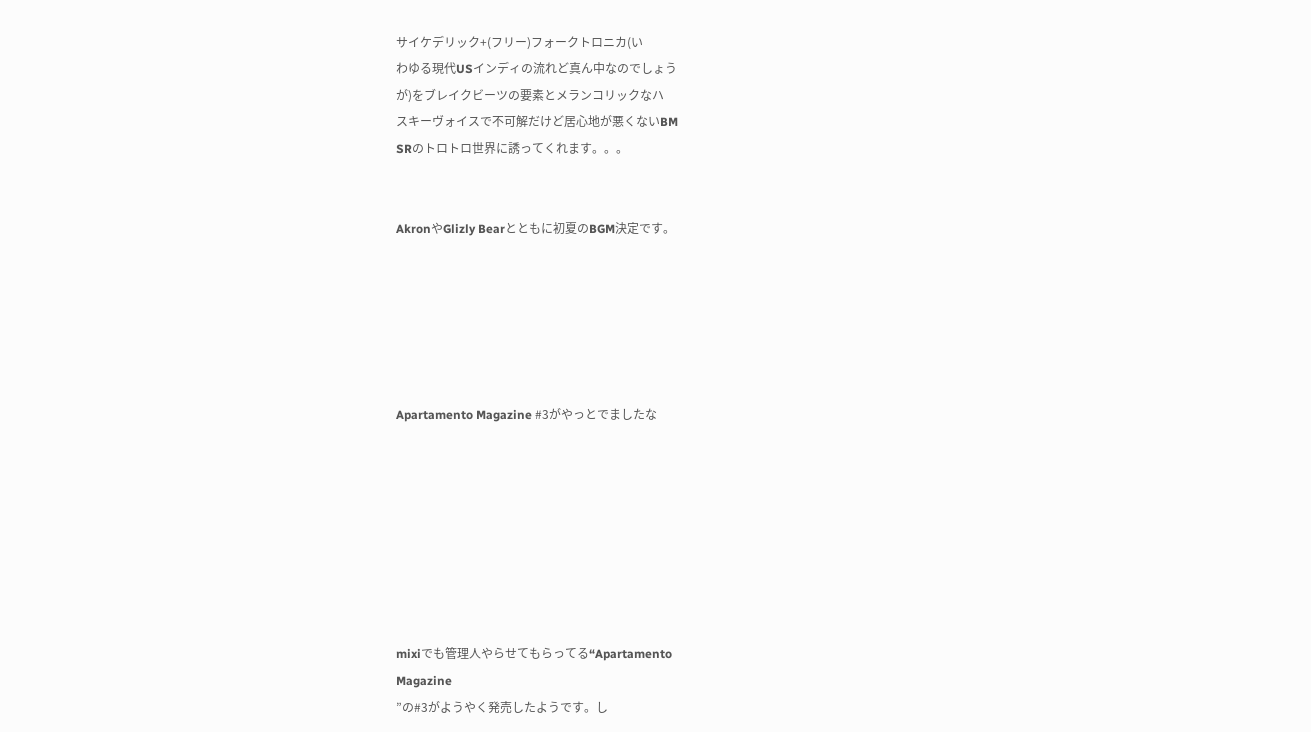サイケデリック+(フリー)フォークトロニカ(い
わゆる現代USインディの流れど真ん中なのでしょう
が)をブレイクビーツの要素とメランコリックなハ
スキーヴォイスで不可解だけど居心地が悪くないBM
SRのトロトロ世界に誘ってくれます。。。


AkronやGlizly Bearとともに初夏のBGM決定です。






Apartamento Magazine #3がやっとでましたな








mixiでも管理人やらせてもらってる“Apartamento
Magazine
”の#3がようやく発売したようです。し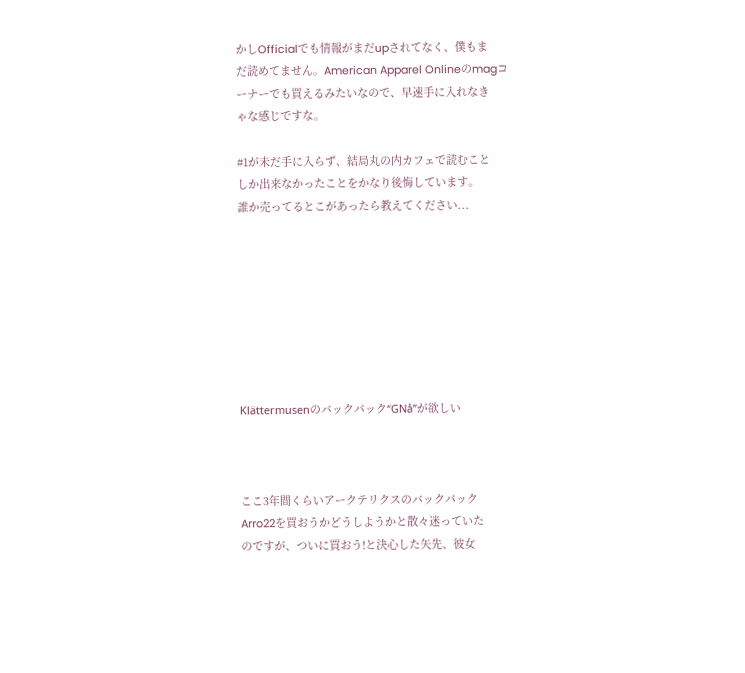かしOfficialでも情報がまだupされてなく、僕もま
だ読めてません。American Apparel Onlineのmagコ
ーナーでも買えるみたいなので、早速手に入れなき
ゃな感じですな。

#1が未だ手に入らず、結局丸の内カフェで読むこと
しか出来なかったことをかなり後悔しています。
誰か売ってるとこがあったら教えてください...








Klättermusenのバックパック“GNå”が欲しい



ここ3年間くらいアークテリクスのバックパック
Arro22を買おうかどうしようかと散々迷っていた
のですが、ついに買おう!と決心した矢先、彼女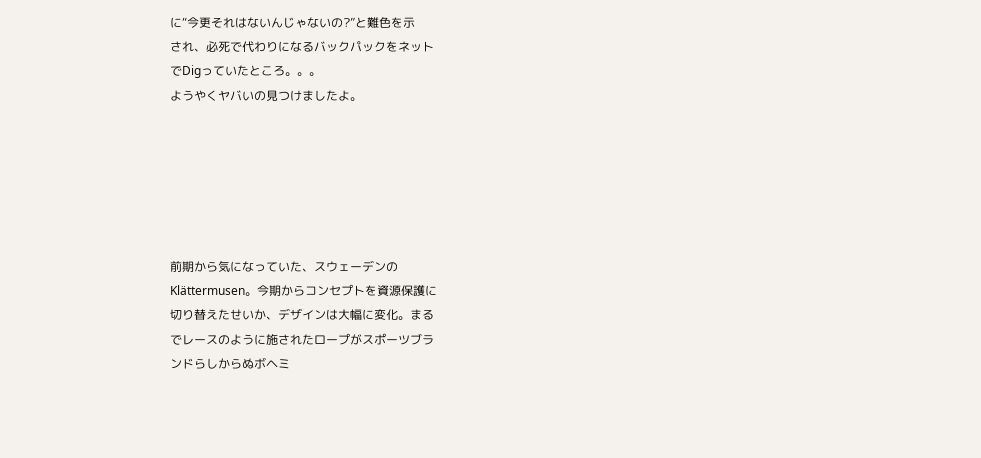に“今更それはないんじゃないの?”と難色を示
され、必死で代わりになるバックパックをネット
でDigっていたところ。。。
ようやくヤバいの見つけましたよ。






前期から気になっていた、スウェーデンの
Klättermusen。今期からコンセプトを資源保護に
切り替えたせいか、デザインは大幅に変化。まる
でレースのように施されたロープがスポーツブラ
ンドらしからぬボヘミ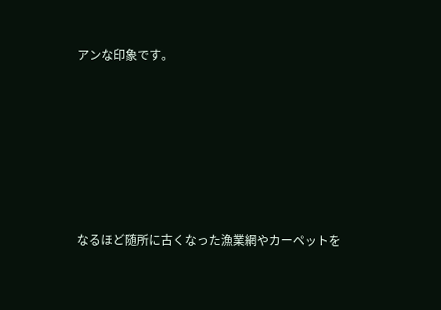アンな印象です。







なるほど随所に古くなった漁業網やカーペットを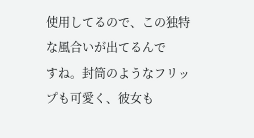使用してるので、この独特な風合いが出てるんで
すね。封筒のようなフリップも可愛く、彼女も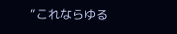“これならゆる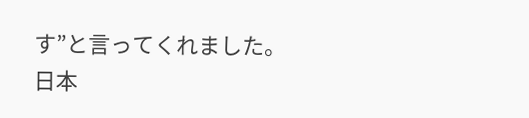す”と言ってくれました。日本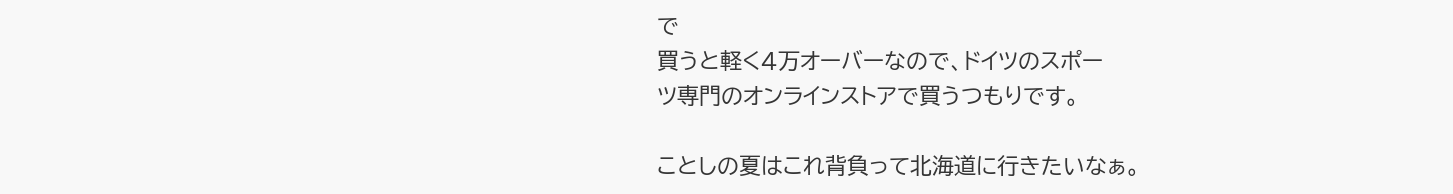で
買うと軽く4万オーバーなので、ドイツのスポー
ツ専門のオンラインストアで買うつもりです。

ことしの夏はこれ背負って北海道に行きたいなぁ。